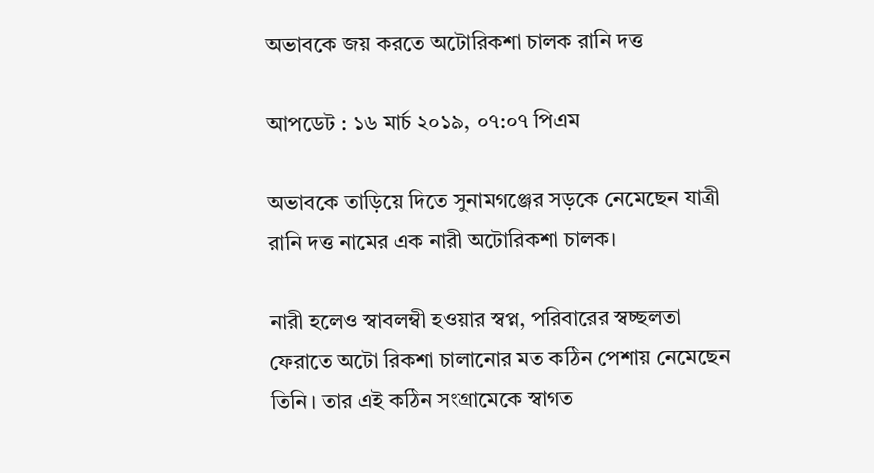অভাবকে জয় করতে অটোরিকশা চালক রানি দত্ত

আপডেট : ১৬ মার্চ ২০১৯, ০৭:০৭ পিএম

অভাবকে তাড়িয়ে দিতে সুনামগঞ্জের সড়কে নেমেছেন যাত্রী রানি দত্ত নামের এক নারী অটোরিকশা চালক।

নারী হলেও স্বাবলম্বী হওয়ার স্বপ্ন, পরিবারের স্বচ্ছলতা ফেরাতে অটো রিকশা চালানোর মত কঠিন পেশায় নেমেছেন তিনি। তার এই কঠিন সংগ্রামেকে স্বাগত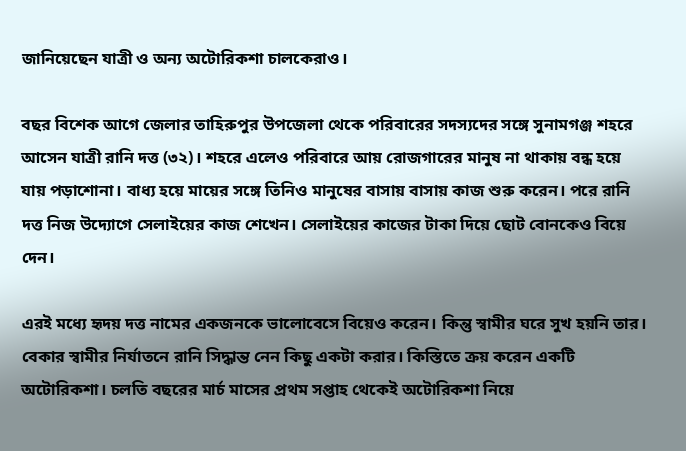জানিয়েছেন যাত্রী ও অন্য অটোরিকশা চালকেরাও।

বছর বিশেক আগে জেলার তাহিরুপুর উপজেলা থেকে পরিবারের সদস্যদের সঙ্গে সুনামগঞ্জ শহরে আসেন যাত্রী রানি দত্ত (৩২)। শহরে এলেও পরিবারে আয় রোজগারের মানুষ না থাকায় বন্ধ হয়ে যায় পড়াশোনা। বাধ্য হয়ে মায়ের সঙ্গে তিনিও মানুষের বাসায় বাসায় কাজ শুরু করেন। পরে রানি দত্ত নিজ উদ্যোগে সেলাইয়ের কাজ শেখেন। সেলাইয়ের কাজের টাকা দিয়ে ছোট বোনকেও বিয়ে দেন।

এরই মধ্যে হৃদয় দত্ত নামের একজনকে ভালোবেসে বিয়েও করেন। কিন্তু স্বামীর ঘরে সুখ হয়নি তার। বেকার স্বামীর নির্যাতনে রানি সিদ্ধান্ত নেন কিছু একটা করার। কিস্তিতে ক্রয় করেন একটি অটোরিকশা। চলতি বছরের মার্চ মাসের প্রথম সপ্তাহ থেকেই অটোরিকশা নিয়ে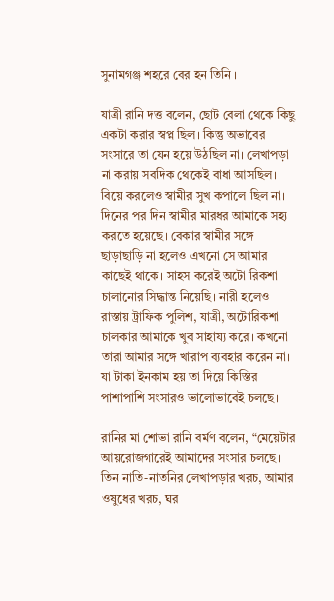সুনামগঞ্জ শহরে বের হন তিনি ।

যাত্রী রানি দত্ত বলেন, ছোট বেলা থেকে কিছু একটা করার স্বপ্ন ছিল। কিন্তু অভাবের সংসারে তা যেন হয়ে উঠছিল না। লেখাপড়া না করায় সবদিক থেকেই বাধা আসছিল। বিয়ে করলেও স্বামীর সুখ কপালে ছিল না। দিনের পর দিন স্বামীর মারধর আমাকে সহ্য করতে হয়েছে। বেকার স্বামীর সঙ্গে ছাড়াছাড়ি না হলেও এখনো সে আমার কাছেই থাকে। সাহস করেই অটো রিকশা চালানোর সিদ্ধান্ত নিয়েছি। নারী হলেও রাস্তায় ট্রাফিক পুলিশ, যাত্রী, অটোরিকশা চালকার আমাকে খুব সাহায্য করে। কখনো তারা আমার সঙ্গে খারাপ ব্যবহার করেন না।  যা টাকা ইনকাম হয় তা দিয়ে কিস্তির পাশাপাশি সংসারও ভালোভাবেই চলছে।

রানির মা শোভা রানি বর্মণ বলেন, “মেয়েটার আয়রোজগারেই আমাদের সংসার চলছে। তিন নাতি-নাতনির লেখাপড়ার খরচ, আমার ওষুধের খরচ, ঘর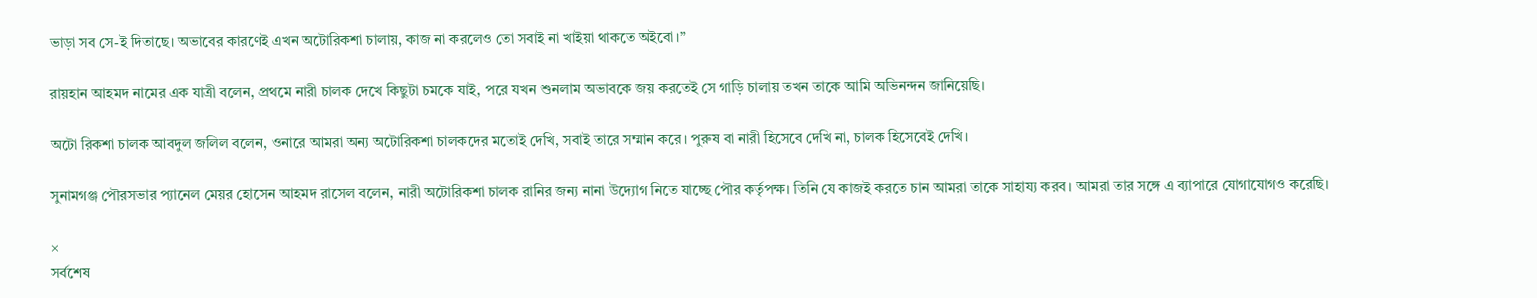ভাড়া সব সে-ই দিতাছে। অভাবের কারণেই এখন অটোরিকশা চালায়, কাজ না করলেও তো সবাই না খাইয়া থাকতে অইবো।”

রায়হান আহমদ নামের এক যাত্রী বলেন, প্রথমে নারী চালক দেখে কিছুটা চমকে যাই, পরে যখন শুনলাম অভাবকে জয় করতেই সে গাড়ি চালায় তখন তাকে আমি অভিনন্দন জানিয়েছি।

অটো রিকশা চালক আবদুল জলিল বলেন, ওনারে আমরা অন্য অটোরিকশা চালকদের মতোই দেখি, সবাই তারে সম্মান করে। পুরুষ বা নারী হিসেবে দেখি না, চালক হিসেবেই দেখি।

সুনামগঞ্জ পৌরসভার প্যানেল মেয়র হোসেন আহমদ রাসেল বলেন, নারী অটোরিকশা চালক রানির জন্য নানা উদ্যোগ নিতে যাচ্ছে পৌর কর্তৃপক্ষ। তিনি যে কাজই করতে চান আমরা তাকে সাহায্য করব। আমরা তার সঙ্গে এ ব্যাপারে যোগাযোগও করেছি।

×
সর্বশেষ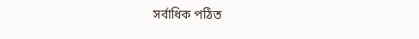সর্বাধিক পঠিত